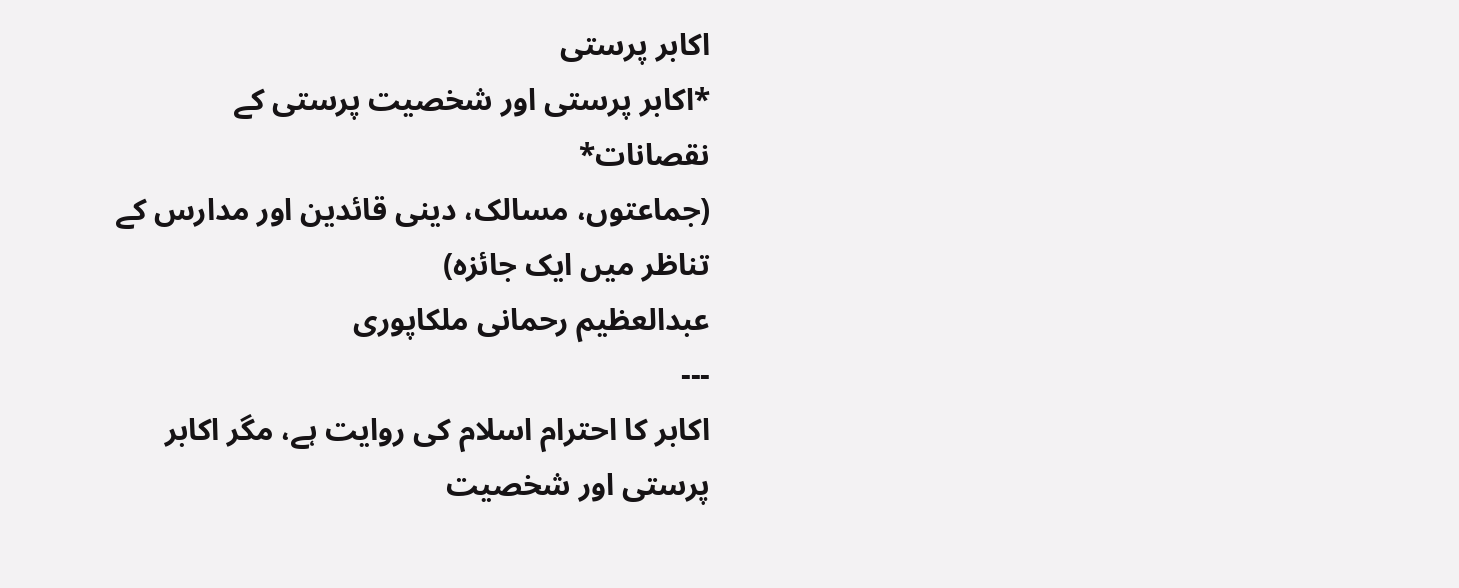اکابر پرستی
*اکابر پرستی اور شخصیت پرستی کے نقصانات*
(جماعتوں، مسالک، دینی قائدین اور مدارس کے تناظر میں ایک جائزہ)
عبدالعظیم رحمانی ملکاپوری
---
اکابر کا احترام اسلام کی روایت ہے، مگر اکابر پرستی اور شخصیت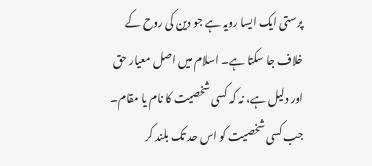پرستی ایک ایسا رویہ ہے جو دین کی روح کے خلاف جا سکتا ہے۔ اسلام میں اصل معیار حق اور دلیل ہے، نہ کہ کسی شخصیت کا نام یا مقام۔ جب کسی شخصیت کو اس حد تک بلند کر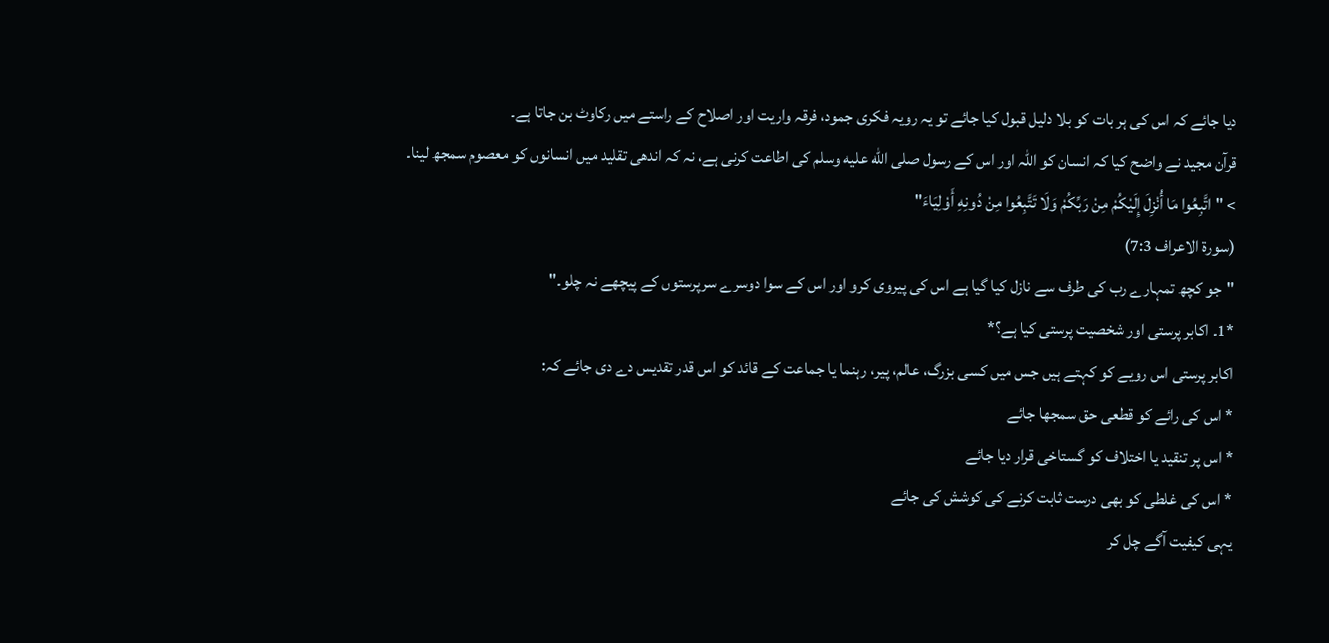دیا جائے کہ اس کی ہر بات کو بلا دلیل قبول کیا جائے تو یہ رویہ فکری جمود، فرقہ واریت اور اصلاح کے راستے میں رکاوٹ بن جاتا ہے۔
قرآن مجید نے واضح کیا کہ انسان کو اللہ اور اس کے رسول صلى الله عليه وسلم کی اطاعت کرنی ہے، نہ کہ اندھی تقلید میں انسانوں کو معصوم سمجھ لینا۔
> "اتَّبِعُوا مَا أُنْزِلَ إِلَيْكُمْ مِنْ رَبِّكُمْ وَلَا تَتَّبِعُوا مِنْ دُونِهِ أَوْلِيَاءَ"
(سورۃ الاعراف 7:3)
"جو کچھ تمہارے رب کی طرف سے نازل کیا گیا ہے اس کی پیروی کرو اور اس کے سوا دوسرے سرپرستوں کے پیچھے نہ چلو۔"
*1۔ اکابر پرستی اور شخصیت پرستی کیا ہے؟*
اکابر پرستی اس رویے کو کہتے ہیں جس میں کسی بزرگ، عالم، پیر، رہنما یا جماعت کے قائد کو اس قدر تقدیس دے دی جائے کہ:
* اس کی رائے کو قطعی حق سمجھا جائے
* اس پر تنقید یا اختلاف کو گستاخی قرار دیا جائے
* اس کی غلطی کو بھی درست ثابت کرنے کی کوشش کی جائے
یہی کیفیت آگے چل کر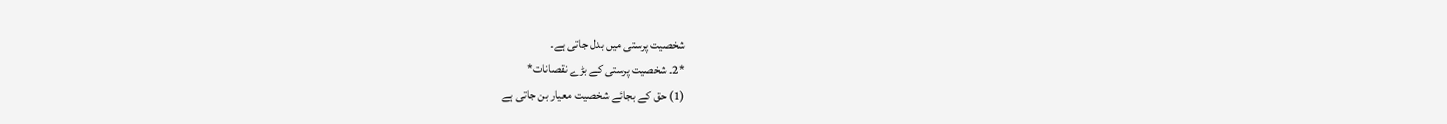شخصیت پرستی میں بدل جاتی ہے۔
*2۔ شخصیت پرستی کے بڑے نقصانات*
(1) حق کے بجائے شخصیت معیار بن جاتی ہے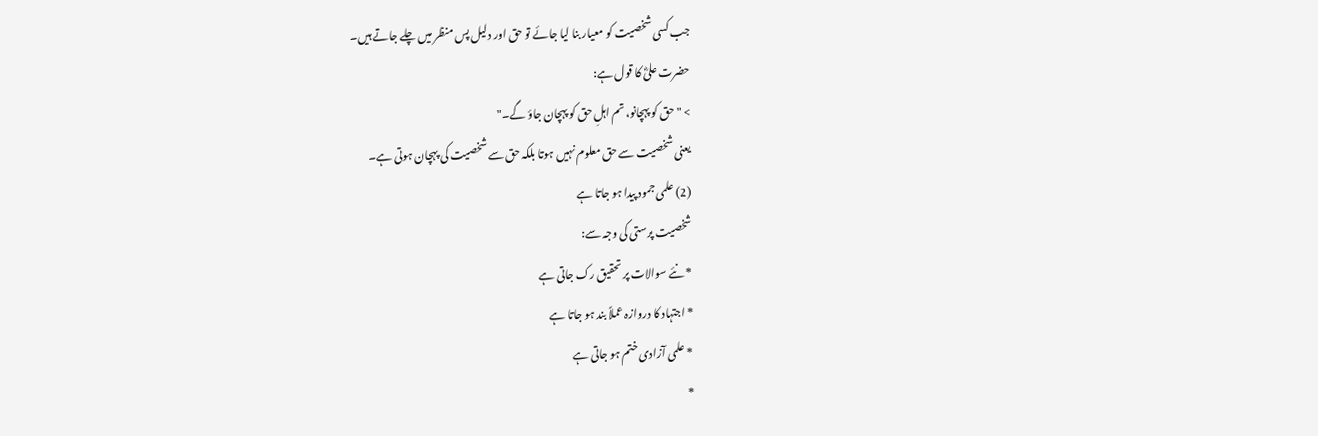جب کسی شخصیت کو معیار بنا لیا جائے تو حق اور دلیل پس منظر میں چلے جاتے ہیں۔
حضرت علیؓ کا قول ہے:
> "حق کو پہچانو، تم اہلِ حق کو پہچان جاؤ گے۔"
یعنی شخصیت سے حق معلوم نہیں ہوتا بلکہ حق سے شخصیت کی پہچان ہوتی ہے۔
(2) علمی جمود پیدا ہو جاتا ہے
شخصیت پرستی کی وجہ سے:
* نئے سوالات پر تحقیق رک جاتی ہے
* اجتہاد کا دروازہ عملاً بند ہو جاتا ہے
* علمی آزادی ختم ہو جاتی ہے
*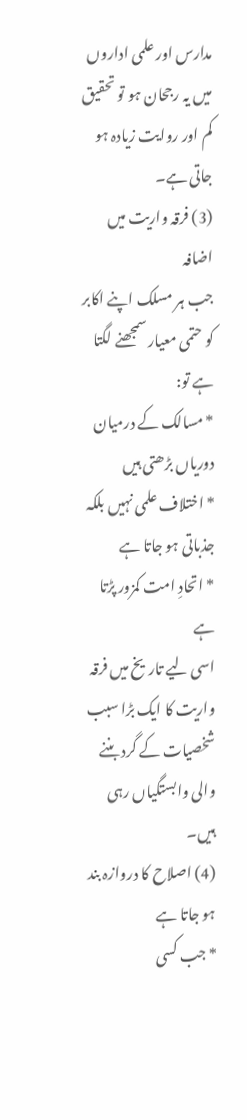مدارس اور علمی اداروں میں یہ رجحان ہو تو تحقیق کم اور روایت زیادہ ہو جاتی ہے۔
(3) فرقہ واریت میں اضافہ
جب ہر مسلک اپنے اکابر کو حتمی معیار سمجھنے لگتا ہے تو:
* مسالک کے درمیان دوریاں بڑھتی ہیں
* اختلاف علمی نہیں بلکہ جذباتی ہو جاتا ہے
* اتحادِ امت کمزور پڑتا ہے
اسی لیے تاریخ میں فرقہ واریت کا ایک بڑا سبب شخصیات کے گرد بننے والی وابستگیاں رہی ہیں۔
(4) اصلاح کا دروازہ بند ہو جاتا ہے
* جب کسی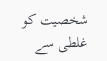شخصیت کو غلطی سے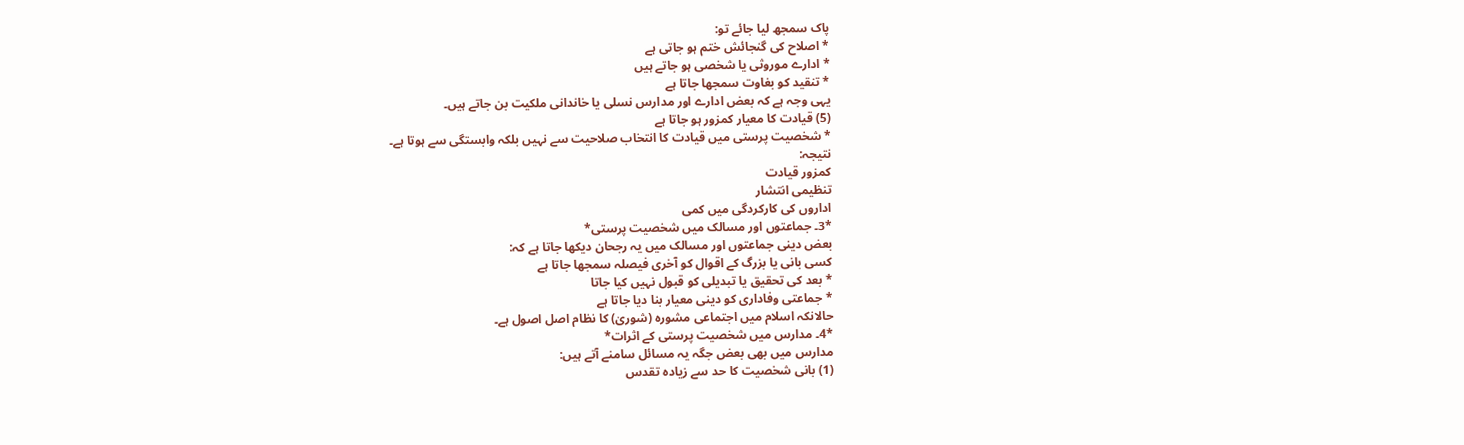پاک سمجھ لیا جائے تو:
* اصلاح کی گنجائش ختم ہو جاتی ہے
* ادارے موروثی یا شخصی ہو جاتے ہیں
* تنقید کو بغاوت سمجھا جاتا ہے
یہی وجہ ہے کہ بعض ادارے اور مدارس نسلی یا خاندانی ملکیت بن جاتے ہیں۔
(5) قیادت کا معیار کمزور ہو جاتا ہے
* شخصیت پرستی میں قیادت کا انتخاب صلاحیت سے نہیں بلکہ وابستگی سے ہوتا ہے۔
نتیجہ:
کمزور قیادت
تنظیمی انتشار
اداروں کی کارکردگی میں کمی
*3۔ جماعتوں اور مسالک میں شخصیت پرستی*
بعض دینی جماعتوں اور مسالک میں یہ رجحان دیکھا جاتا ہے کہ:
کسی بانی یا بزرگ کے اقوال کو آخری فیصلہ سمجھا جاتا ہے
* بعد کی تحقیق یا تبدیلی کو قبول نہیں کیا جاتا
* جماعتی وفاداری کو دینی معیار بنا دیا جاتا ہے
حالانکہ اسلام میں اجتماعی مشورہ (شوریٰ) کا نظام اصل اصول ہے۔
*4۔ مدارس میں شخصیت پرستی کے اثرات*
مدارس میں بھی بعض جگہ یہ مسائل سامنے آتے ہیں:
(1) بانی شخصیت کا حد سے زیادہ تقدس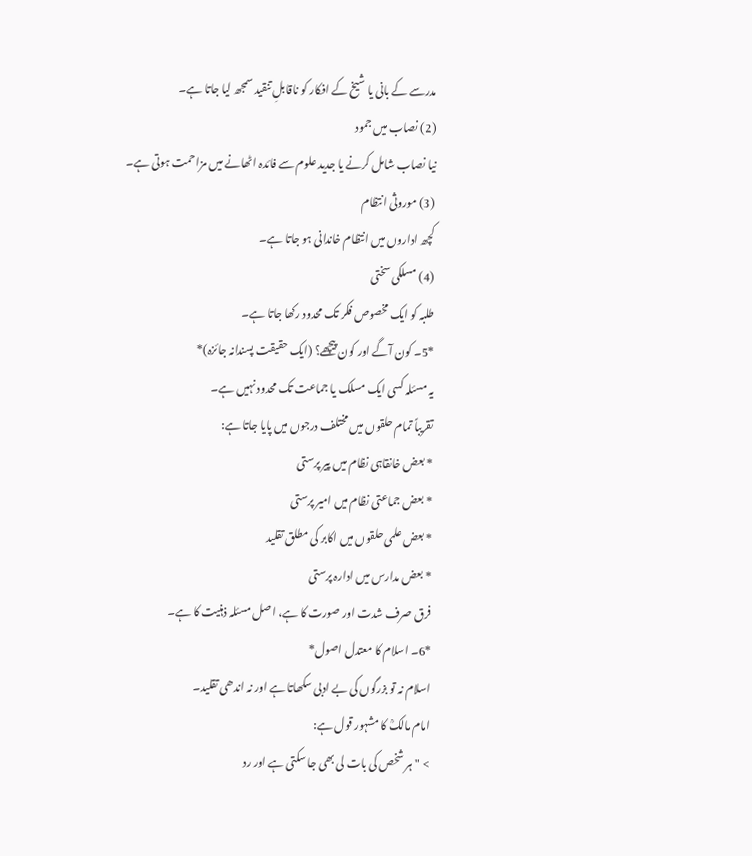مدرسے کے بانی یا شیخ کے افکار کو ناقابلِ تنقید سمجھ لیا جاتا ہے۔
(2) نصاب میں جمود
نیا نصاب شامل کرنے یا جدید علوم سے فائدہ اٹھانے میں مزاحمت ہوتی ہے۔
(3) موروثی انتظام
کچھ اداروں میں انتظام خاندانی ہو جاتا ہے۔
(4) مسلکی سختی
طلبہ کو ایک مخصوص فکر تک محدود رکھا جاتا ہے۔
*5۔ کون آگے اور کون پیچھے؟ (ایک حقیقت پسندانہ جائزہ)*
یہ مسئلہ کسی ایک مسلک یا جماعت تک محدود نہیں ہے۔
تقریباً تمام حلقوں میں مختلف درجوں میں پایا جاتا ہے:
* بعض خانقاہی نظام میں پیر پرستی
* بعض جماعتی نظام میں امیر پرستی
* بعض علمی حلقوں میں اکابر کی مطلق تقلید
* بعض مدارس میں ادارہ پرستی
فرق صرف شدت اور صورت کا ہے، اصل مسئلہ ذہنیت کا ہے۔
*6۔ اسلام کا معتدل اصول*
اسلام نہ تو بزرگوں کی بے ادبی سکھاتا ہے اور نہ اندھی تقلید۔
امام مالکؒ کا مشہور قول ہے:
> "ہر شخص کی بات لی بھی جا سکتی ہے اور رد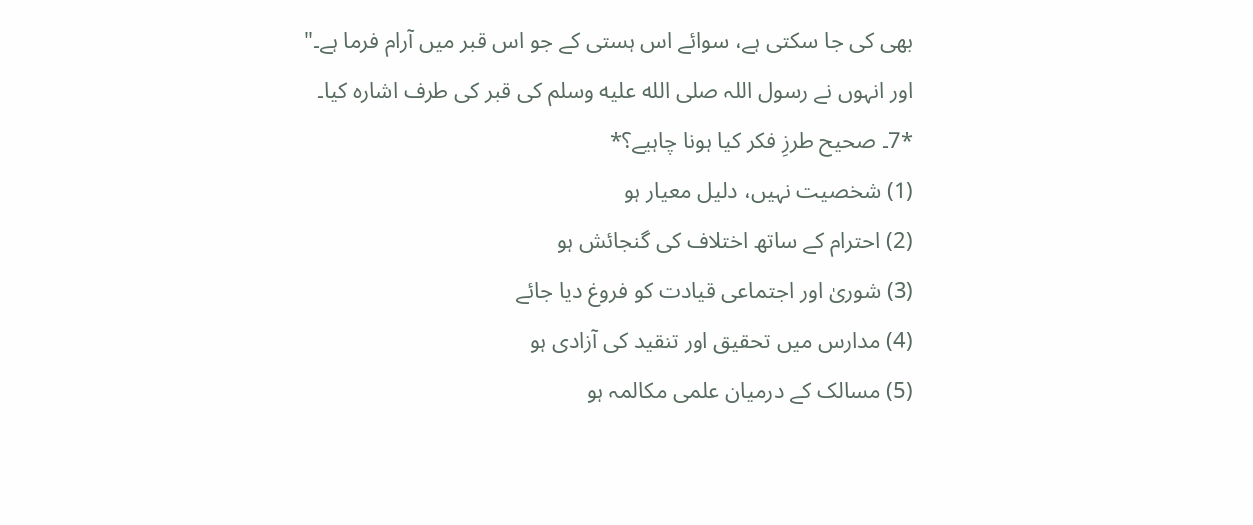بھی کی جا سکتی ہے، سوائے اس ہستی کے جو اس قبر میں آرام فرما ہے۔"
اور انہوں نے رسول اللہ صلى الله عليه وسلم کی قبر کی طرف اشارہ کیا۔
*7۔ صحیح طرزِ فکر کیا ہونا چاہیے؟*
(1) شخصیت نہیں، دلیل معیار ہو
(2) احترام کے ساتھ اختلاف کی گنجائش ہو
(3) شوریٰ اور اجتماعی قیادت کو فروغ دیا جائے
(4) مدارس میں تحقیق اور تنقید کی آزادی ہو
(5) مسالک کے درمیان علمی مکالمہ ہو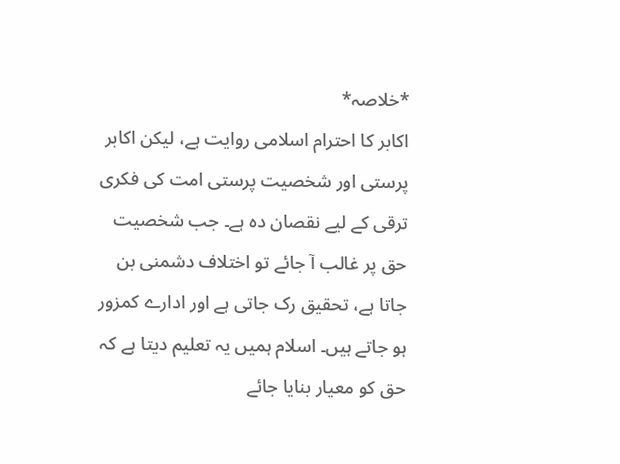*خلاصہ*
اکابر کا احترام اسلامی روایت ہے، لیکن اکابر پرستی اور شخصیت پرستی امت کی فکری ترقی کے لیے نقصان دہ ہے۔ جب شخصیت حق پر غالب آ جائے تو اختلاف دشمنی بن جاتا ہے، تحقیق رک جاتی ہے اور ادارے کمزور ہو جاتے ہیں۔ اسلام ہمیں یہ تعلیم دیتا ہے کہ حق کو معیار بنایا جائے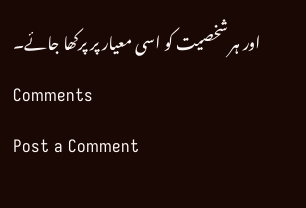اور ہر شخصیت کو اسی معیار پر پرکھا جائے۔
Comments
Post a Comment